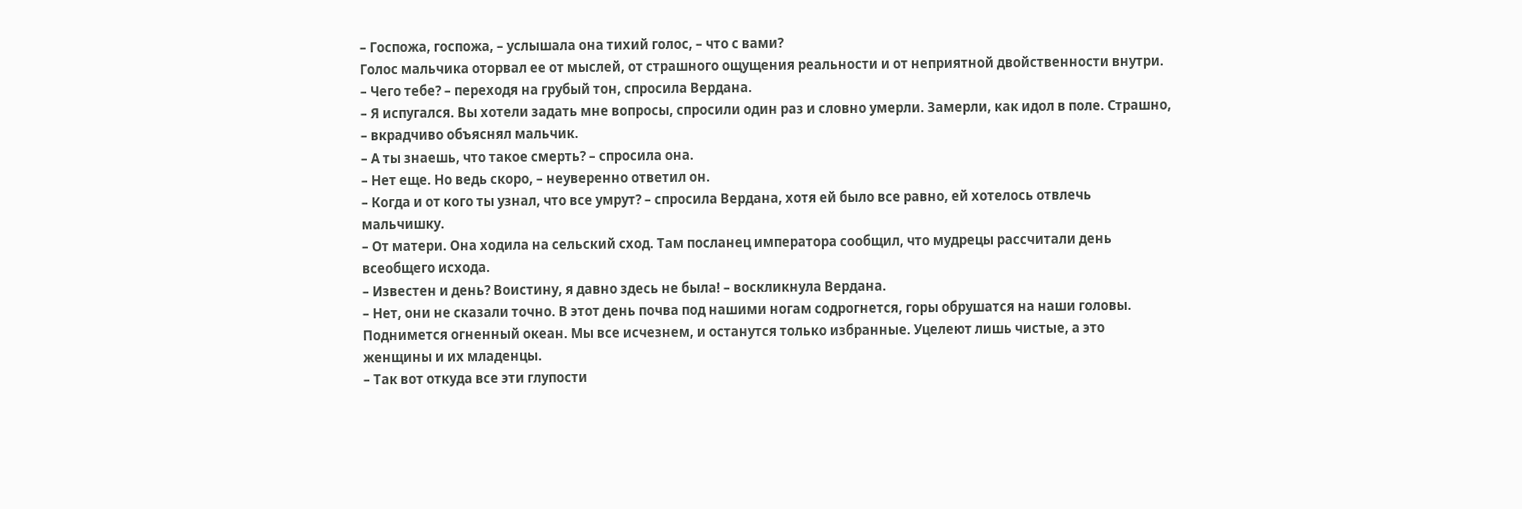– Госпожа, госпожа, – услышала она тихий голос, – что с вами?
Голос мальчика оторвал ее от мыслей, от страшного ощущения реальности и от неприятной двойственности внутри.
– Чего тебе? – переходя на грубый тон, спросила Вердана.
– Я испугался. Вы хотели задать мне вопросы, спросили один раз и словно умерли. Замерли, как идол в поле. Страшно, – вкрадчиво объяснял мальчик.
– А ты знаешь, что такое смерть? – спросила она.
– Нет еще. Но ведь скоро, – неуверенно ответил он.
– Когда и от кого ты узнал, что все умрут? – спросила Вердана, хотя ей было все равно, ей хотелось отвлечь мальчишку.
– От матери. Она ходила на сельский сход. Там посланец императора сообщил, что мудрецы рассчитали день всеобщего исхода.
– Известен и день? Воистину, я давно здесь не была! – воскликнула Вердана.
– Нет, они не сказали точно. В этот день почва под нашими ногам содрогнется, горы обрушатся на наши головы. Поднимется огненный океан. Мы все исчезнем, и останутся только избранные. Уцелеют лишь чистые, а это женщины и их младенцы.
– Так вот откуда все эти глупости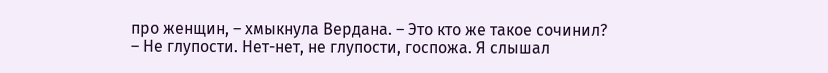про женщин, – хмыкнула Вердана. – Это кто же такое сочинил?
– Не глупости. Нет-нет, не глупости, госпожа. Я слышал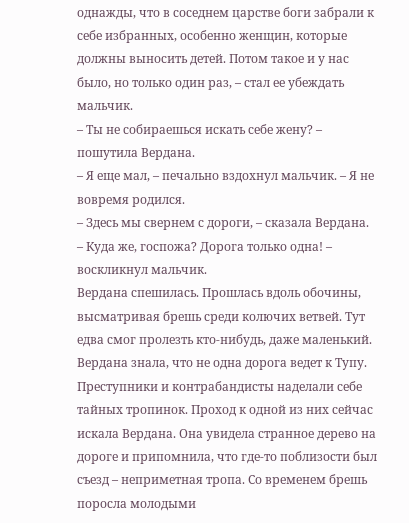однажды, что в соседнем царстве боги забрали к себе избранных, особенно женщин, которые должны выносить детей. Потом такое и у нас было, но только один раз, – стал ее убеждать мальчик.
– Ты не собираешься искать себе жену? – пошутила Вердана.
– Я еще мал, – печально вздохнул мальчик. – Я не вовремя родился.
– Здесь мы свернем с дороги, – сказала Вердана.
– Куда же, госпожа? Дорога только одна! – воскликнул мальчик.
Вердана спешилась. Прошлась вдоль обочины, высматривая брешь среди колючих ветвей. Тут едва смог пролезть кто-нибудь, даже маленький. Вердана знала, что не одна дорога ведет к Тупу. Преступники и контрабандисты наделали себе тайных тропинок. Проход к одной из них сейчас искала Вердана. Она увидела странное дерево на дороге и припомнила, что где-то поблизости был съезд – неприметная тропа. Со временем брешь поросла молодыми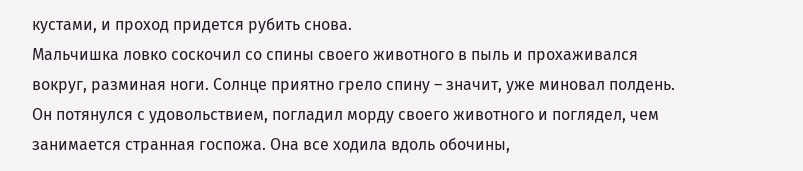кустами, и проход придется рубить снова.
Мальчишка ловко соскочил со спины своего животного в пыль и прохаживался вокруг, разминая ноги. Солнце приятно грело спину – значит, уже миновал полдень. Он потянулся с удовольствием, погладил морду своего животного и поглядел, чем занимается странная госпожа. Она все ходила вдоль обочины,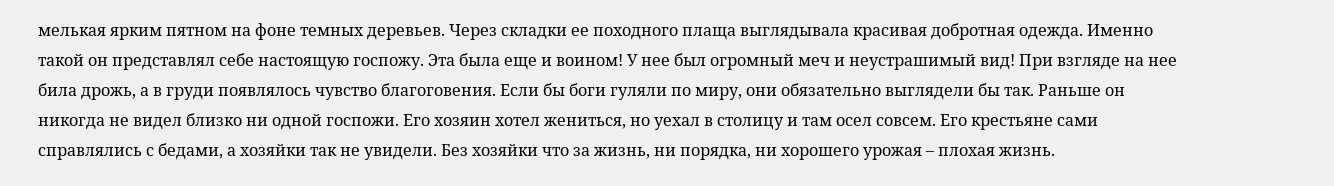мелькая ярким пятном на фоне темных деревьев. Через складки ее походного плаща выглядывала красивая добротная одежда. Именно такой он представлял себе настоящую госпожу. Эта была еще и воином! У нее был огромный меч и неустрашимый вид! При взгляде на нее била дрожь, а в груди появлялось чувство благоговения. Если бы боги гуляли по миру, они обязательно выглядели бы так. Раньше он никогда не видел близко ни одной госпожи. Его хозяин хотел жениться, но уехал в столицу и там осел совсем. Его крестьяне сами справлялись с бедами, а хозяйки так не увидели. Без хозяйки что за жизнь, ни порядка, ни хорошего урожая – плохая жизнь.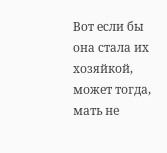Вот если бы она стала их хозяйкой, может тогда, мать не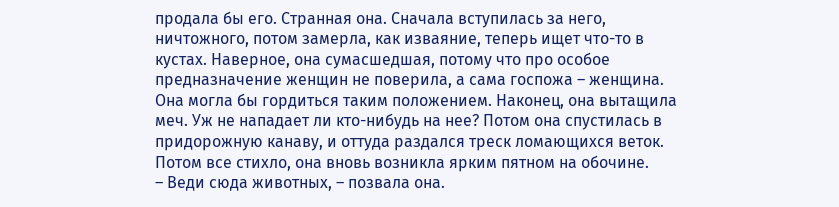продала бы его. Странная она. Сначала вступилась за него, ничтожного, потом замерла, как изваяние, теперь ищет что-то в кустах. Наверное, она сумасшедшая, потому что про особое предназначение женщин не поверила, а сама госпожа – женщина. Она могла бы гордиться таким положением. Наконец, она вытащила меч. Уж не нападает ли кто-нибудь на нее? Потом она спустилась в придорожную канаву, и оттуда раздался треск ломающихся веток. Потом все стихло, она вновь возникла ярким пятном на обочине.
– Веди сюда животных, – позвала она.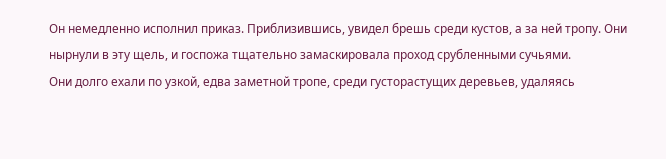Он немедленно исполнил приказ. Приблизившись, увидел брешь среди кустов, а за ней тропу. Они нырнули в эту щель, и госпожа тщательно замаскировала проход срубленными сучьями.
Они долго ехали по узкой, едва заметной тропе, среди густорастущих деревьев, удаляясь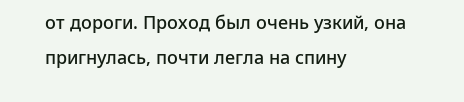от дороги. Проход был очень узкий, она пригнулась, почти легла на спину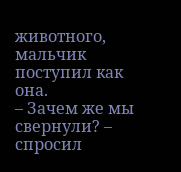животного, мальчик поступил как она.
– Зачем же мы свернули? – спросил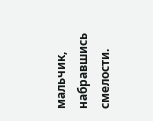мальчик, набравшись смелости.